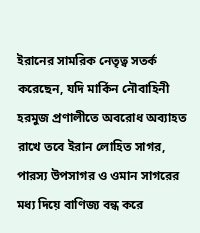ইরানের সামরিক নেতৃত্ব সতর্ক করেছেন, যদি মার্কিন নৌবাহিনী হরমুজ প্রণালীতে অবরোধ অব্যাহত রাখে তবে ইরান লোহিত সাগর, পারস্য উপসাগর ও ওমান সাগরের মধ্য দিয়ে বাণিজ্য বন্ধ করে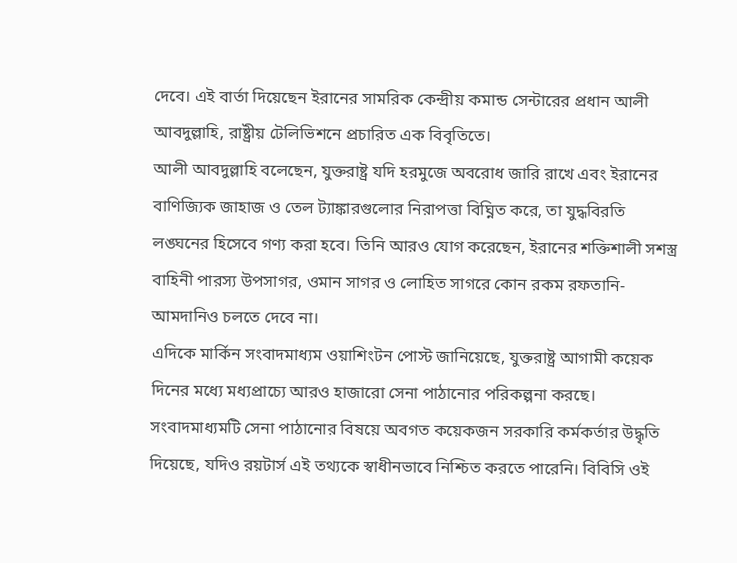দেবে। এই বার্তা দিয়েছেন ইরানের সামরিক কেন্দ্রীয় কমান্ড সেন্টারের প্রধান আলী আবদুল্লাহি, রাষ্ট্রীয় টেলিভিশনে প্রচারিত এক বিবৃতিতে।
আলী আবদুল্লাহি বলেছেন, যুক্তরাষ্ট্র যদি হরমুজে অবরোধ জারি রাখে এবং ইরানের বাণিজ্যিক জাহাজ ও তেল ট্যাঙ্কারগুলোর নিরাপত্তা বিঘ্নিত করে, তা যুদ্ধবিরতি লঙ্ঘনের হিসেবে গণ্য করা হবে। তিনি আরও যোগ করেছেন, ইরানের শক্তিশালী সশস্ত্র বাহিনী পারস্য উপসাগর, ওমান সাগর ও লোহিত সাগরে কোন রকম রফতানি-আমদানিও চলতে দেবে না।
এদিকে মার্কিন সংবাদমাধ্যম ওয়াশিংটন পোস্ট জানিয়েছে, যুক্তরাষ্ট্র আগামী কয়েক দিনের মধ্যে মধ্যপ্রাচ্যে আরও হাজারো সেনা পাঠানোর পরিকল্পনা করছে। সংবাদমাধ্যমটি সেনা পাঠানোর বিষয়ে অবগত কয়েকজন সরকারি কর্মকর্তার উদ্ধৃতি দিয়েছে, যদিও রয়টার্স এই তথ্যকে স্বাধীনভাবে নিশ্চিত করতে পারেনি। বিবিসি ওই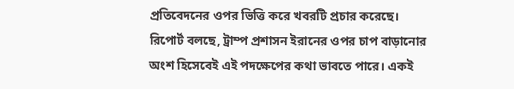প্রতিবেদনের ওপর ভিত্তি করে খবরটি প্রচার করেছে।
রিপোর্ট বলছে, ট্রাম্প প্রশাসন ইরানের ওপর চাপ বাড়ানোর অংশ হিসেবেই এই পদক্ষেপের কথা ভাবতে পারে। একই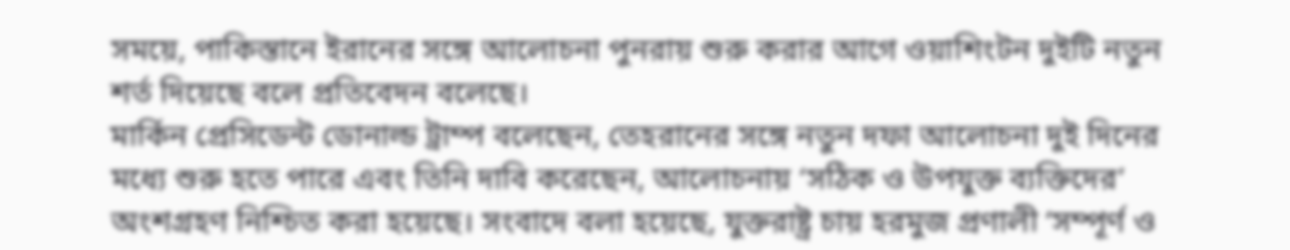সময়ে, পাকিস্তানে ইরানের সঙ্গে আলোচনা পুনরায় শুরু করার আগে ওয়াশিংটন দুইটি নতুন শর্ত দিয়েছে বলে প্রতিবেদন বলেছে।
মার্কিন প্রেসিডেন্ট ডোনাল্ড ট্রাম্প বলেছেন, তেহরানের সঙ্গে নতুন দফা আলোচনা দুই দিনের মধ্যে শুরু হতে পারে এবং তিনি দাবি করেছেন, আলোচনায় ‘সঠিক ও উপযুক্ত ব্যক্তিদের’ অংশগ্রহণ নিশ্চিত করা হয়েছে। সংবাদে বলা হয়েছে, যুক্তরাষ্ট্র চায় হরমুজ প্রণালী ‘সম্পূর্ণ ও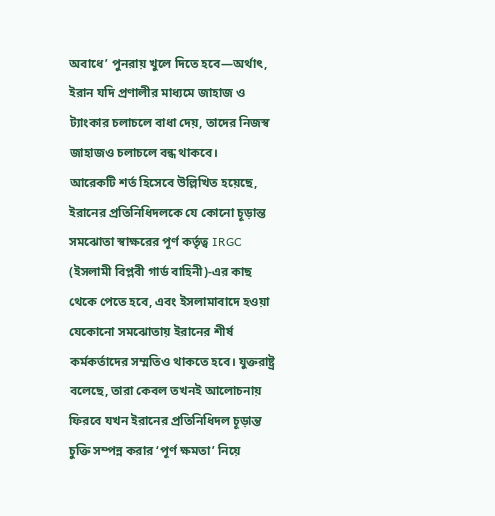অবাধে’ পুনরায় খুলে দিতে হবে—অর্থাৎ, ইরান যদি প্রণালীর মাধ্যমে জাহাজ ও ট্যাংকার চলাচলে বাধা দেয়, তাদের নিজস্ব জাহাজও চলাচলে বন্ধ থাকবে।
আরেকটি শর্ত হিসেবে উল্লিখিত হয়েছে, ইরানের প্রতিনিধিদলকে যে কোনো চূড়ান্ত সমঝোতা স্বাক্ষরের পূর্ণ কর্তৃত্ব IRGC (ইসলামী বিপ্লবী গার্ড বাহিনী)-এর কাছ থেকে পেতে হবে, এবং ইসলামাবাদে হওয়া যেকোনো সমঝোতায় ইরানের শীর্ষ কর্মকর্তাদের সম্মতিও থাকতে হবে। যুক্তরাষ্ট্র বলেছে, তারা কেবল তখনই আলোচনায় ফিরবে যখন ইরানের প্রতিনিধিদল চূড়ান্ত চুক্তি সম্পন্ন করার ‘পূর্ণ ক্ষমতা’ নিয়ে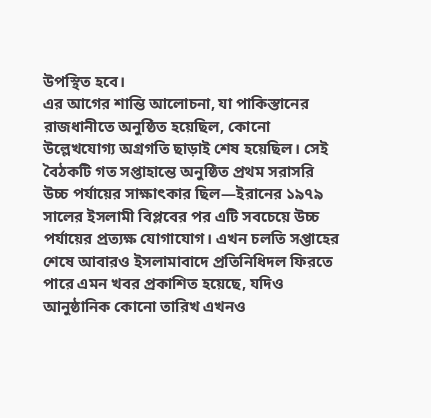উপস্থিত হবে।
এর আগের শান্তি আলোচনা, যা পাকিস্তানের রাজধানীতে অনুষ্ঠিত হয়েছিল, কোনো উল্লেখযোগ্য অগ্রগতি ছাড়াই শেষ হয়েছিল। সেই বৈঠকটি গত সপ্তাহান্তে অনুষ্ঠিত প্রথম সরাসরি উচ্চ পর্যায়ের সাক্ষাৎকার ছিল—ইরানের ১৯৭৯ সালের ইসলামী বিপ্লবের পর এটি সবচেয়ে উচ্চ পর্যায়ের প্রত্যক্ষ যোগাযোগ। এখন চলতি সপ্তাহের শেষে আবারও ইসলামাবাদে প্রতিনিধিদল ফিরতে পারে এমন খবর প্রকাশিত হয়েছে, যদিও আনুষ্ঠানিক কোনো তারিখ এখনও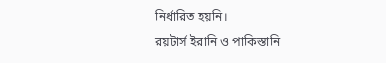নির্ধারিত হয়নি।
রয়টার্স ইরানি ও পাকিস্তানি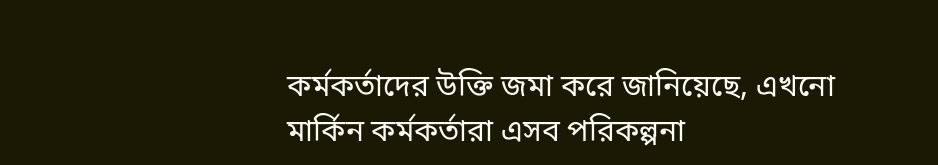কর্মকর্তাদের উক্তি জমা করে জানিয়েছে, এখনো মার্কিন কর্মকর্তারা এসব পরিকল্পনা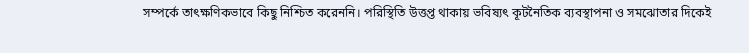সম্পর্কে তাৎক্ষণিকভাবে কিছু নিশ্চিত করেননি। পরিস্থিতি উত্তপ্ত থাকায় ভবিষ্যৎ কূটনৈতিক ব্যবস্থাপনা ও সমঝোতার দিকেই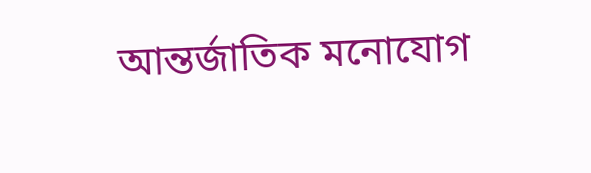আন্তর্জাতিক মনোযোগ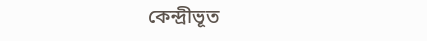কেন্দ্রীভূত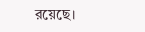রয়েছে।